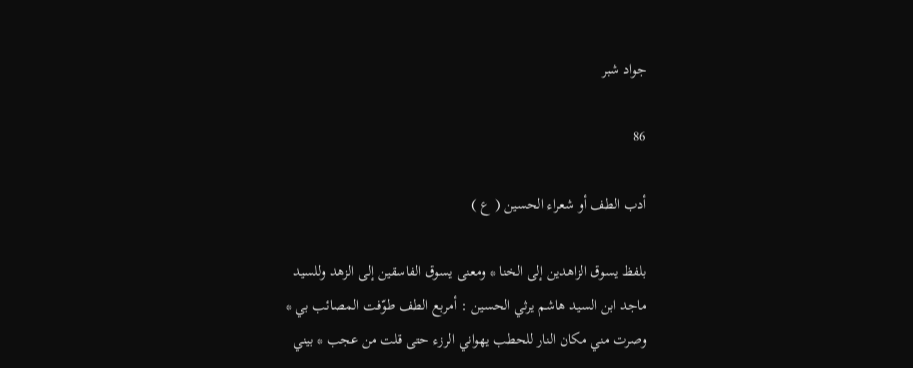جواد شبر

86

أدب الطف أو شعراء الحسين ( ع )

بلفظ يسوق الزاهدين إلى الخنا * ومعنى يسوق الفاسقين إلى الزهد وللسيد ماجد ابن السيد هاشم يرثي الحسين : أمربع الطف طوّفت المصائب بي * وصرت مني مكان النار للحطب يهواني الرزء حتى قلت من عجب * بيني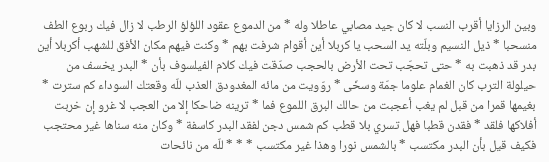وبين الرزايا أقرب النسب لا كان جيد مصابي عاطلا وله * من الدموع عقود اللؤلؤ الرطب لا زال فيك ربوع الطف منسحبا * ذيل النسيم وبلّته يد السحب يا كربلا أين أقوام شرفت بهم * وكنت فيهم مكان الأفق للشهب أكربلا أين بدر قد ذهبت به * حتى تحجّب تحت الأرض بالحجب صدّقت فيك كلام الفيلسوف بأن * البدر يخسف من حيلولة الترب كان الغمام علوما جمّة وسخّى * روّويت من مائه المغدودق العذب للّه وقعتك السوداء كم سترت * بغيمها قمرا من قبل لم يغب أعجبت من حالك البرق اللموع فما * ترينه ضاحكا إلا من العجب لا غرو إن خربت أفلاكها فلقد * فقدن قطبا فهل تسري بلا قطب كم شمس دجن لفقد البدر كاسفة * وكان منه سناها غير محتجب فكيف قيل بأن البدر مكتسب * بالشمس نورا وهذا غير مكتسب * * * للّه من نائحات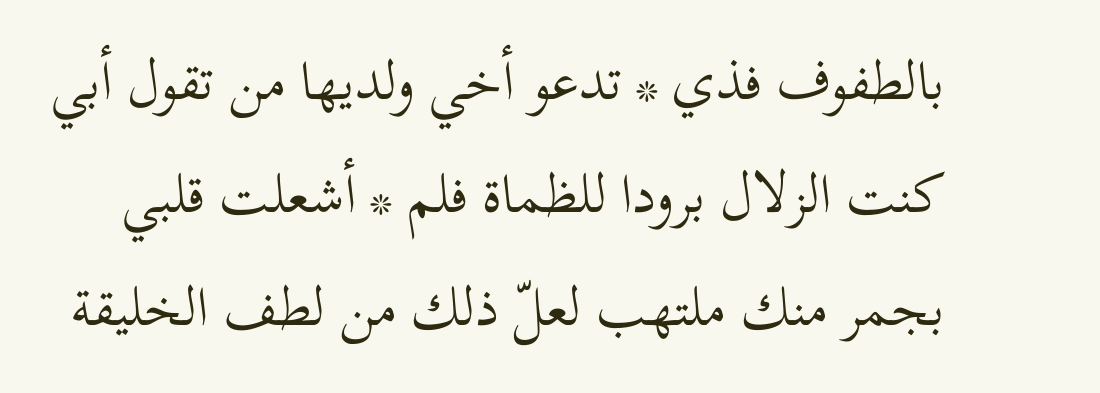بالطفوف فذي * تدعو أخي ولديها من تقول أبي كنت الزلال برودا للظماة فلم * أشعلت قلبي بجمر منك ملتهب لعلّ ذلك من لطف الخليقة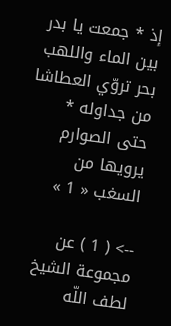إذ * جمعت يا بدر بين الماء واللهب بحر تروّي العطاشا من جداوله * حتى الصوارم يرويها من السغب « 1 »

--> ( 1 ) عن مجموعة الشيخ لطف اللّه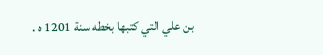بن علي التي كتبها بخطه سنة 1201 ه .